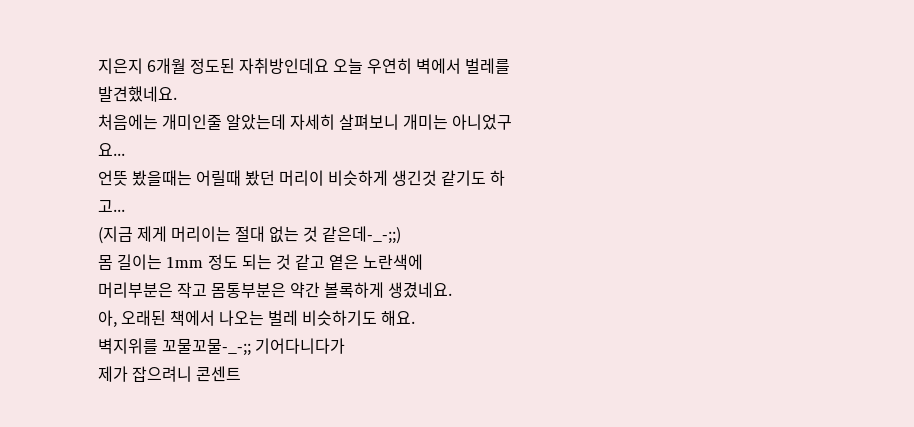지은지 6개월 정도된 자취방인데요 오늘 우연히 벽에서 벌레를 발견했네요.
처음에는 개미인줄 알았는데 자세히 살펴보니 개미는 아니었구요...
언뜻 봤을때는 어릴때 봤던 머리이 비슷하게 생긴것 같기도 하고...
(지금 제게 머리이는 절대 없는 것 같은데-_-;;)
몸 길이는 1mm 정도 되는 것 같고 옅은 노란색에
머리부분은 작고 몸통부분은 약간 볼록하게 생겼네요.
아, 오래된 책에서 나오는 벌레 비슷하기도 해요.
벽지위를 꼬물꼬물-_-;; 기어다니다가
제가 잡으려니 콘센트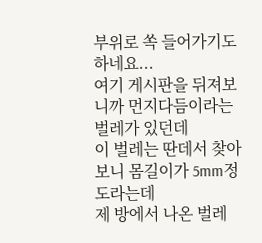부위로 쏙 들어가기도 하네요...
여기 게시판을 뒤져보니까 먼지다듬이라는 벌레가 있던데
이 벌레는 딴데서 찾아보니 몸길이가 5mm정도라는데
제 방에서 나온 벌레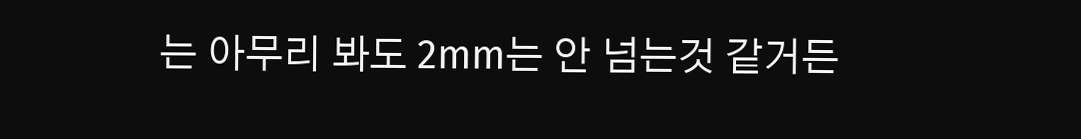는 아무리 봐도 2mm는 안 넘는것 같거든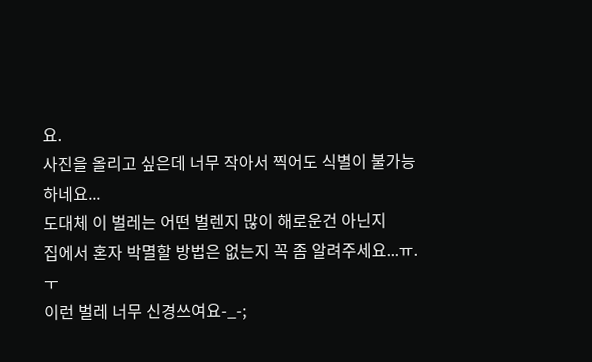요.
사진을 올리고 싶은데 너무 작아서 찍어도 식별이 불가능하네요...
도대체 이 벌레는 어떤 벌렌지 많이 해로운건 아닌지
집에서 혼자 박멸할 방법은 없는지 꼭 좀 알려주세요...ㅠ.ㅜ
이런 벌레 너무 신경쓰여요-_-;